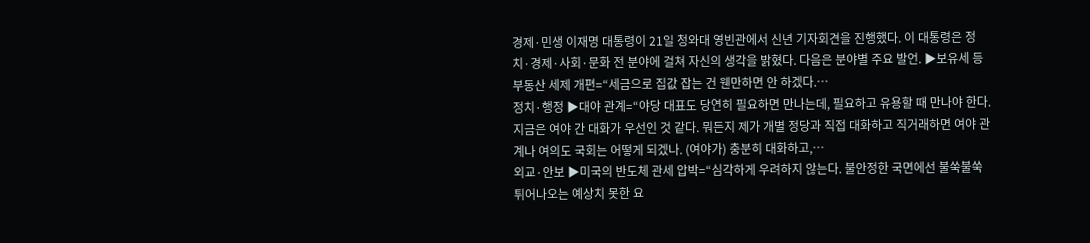경제·민생 이재명 대통령이 21일 청와대 영빈관에서 신년 기자회견을 진행했다. 이 대통령은 정치·경제·사회·문화 전 분야에 걸쳐 자신의 생각을 밝혔다. 다음은 분야별 주요 발언. ▶보유세 등 부동산 세제 개편=“세금으로 집값 잡는 건 웬만하면 안 하겠다.…
정치·행정 ▶대야 관계=“야당 대표도 당연히 필요하면 만나는데, 필요하고 유용할 때 만나야 한다. 지금은 여야 간 대화가 우선인 것 같다. 뭐든지 제가 개별 정당과 직접 대화하고 직거래하면 여야 관계나 여의도 국회는 어떻게 되겠나. (여야가) 충분히 대화하고,…
외교·안보 ▶미국의 반도체 관세 압박=“심각하게 우려하지 않는다. 불안정한 국면에선 불쑥불쑥 튀어나오는 예상치 못한 요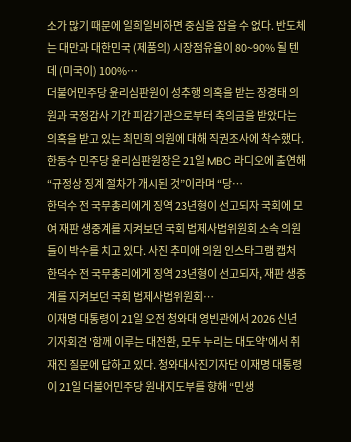소가 많기 때문에 일희일비하면 중심을 잡을 수 없다. 반도체는 대만과 대한민국 (제품의) 시장점유율이 80~90% 될 텐데 (미국이) 100%…
더불어민주당 윤리심판원이 성추행 의혹을 받는 장경태 의원과 국정감사 기간 피감기관으로부터 축의금을 받았다는 의혹을 받고 있는 최민희 의원에 대해 직권조사에 착수했다. 한동수 민주당 윤리심판원장은 21일 MBC 라디오에 출연해 “규정상 징계 절차가 개시된 것”이라며 “당…
한덕수 전 국무총리에게 징역 23년형이 선고되자 국회에 모여 재판 생중계를 지켜보던 국회 법제사법위원회 소속 의원들이 박수를 치고 있다. 사진 추미애 의원 인스타그램 캡처 한덕수 전 국무총리에게 징역 23년형이 선고되자, 재판 생중계를 지켜보던 국회 법제사법위원회…
이재명 대통령이 21일 오전 청와대 영빈관에서 2026 신년 기자회견 '함께 이루는 대전환, 모두 누리는 대도약'에서 취재진 질문에 답하고 있다. 청와대사진기자단 이재명 대통령이 21일 더불어민주당 원내지도부를 향해 “민생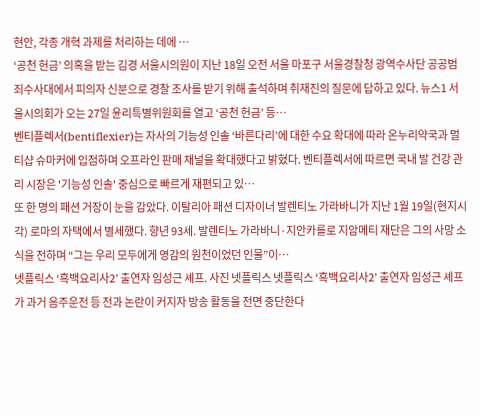현안, 각종 개혁 과제를 처리하는 데에 …
‘공천 헌금’ 의혹을 받는 김경 서울시의원이 지난 18일 오전 서울 마포구 서울경찰청 광역수사단 공공범죄수사대에서 피의자 신분으로 경찰 조사를 받기 위해 출석하며 취재진의 질문에 답하고 있다. 뉴스1 서울시의회가 오는 27일 윤리특별위원회를 열고 ‘공천 헌금’ 등…
벤티플렉서(bentiflexier)는 자사의 기능성 인솔 ‘바른다리’에 대한 수요 확대에 따라 온누리약국과 멀티샵 슈마커에 입점하며 오프라인 판매 채널을 확대했다고 밝혔다. 벤티플렉서에 따르면 국내 발 건강 관리 시장은 '기능성 인솔' 중심으로 빠르게 재편되고 있…
또 한 명의 패션 거장이 눈을 감았다. 이탈리아 패션 디자이너 발렌티노 가라바니가 지난 1월 19일(현지시각) 로마의 자택에서 별세했다. 향년 93세. 발렌티노 가라바니·지안카를로 지암메티 재단은 그의 사망 소식을 전하며 “그는 우리 모두에게 영감의 원천이었던 인물”이…
넷플릭스 ‘흑백요리사2’ 출연자 임성근 셰프. 사진 넷플릭스 넷플릭스 ‘흑백요리사2’ 출연자 임성근 셰프가 과거 음주운전 등 전과 논란이 커지자 방송 활동을 전면 중단한다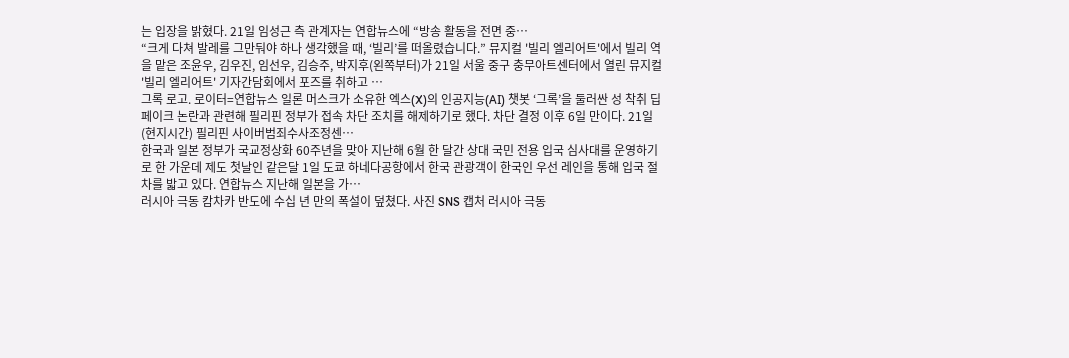는 입장을 밝혔다. 21일 임성근 측 관계자는 연합뉴스에 “방송 활동을 전면 중…
“크게 다쳐 발레를 그만둬야 하나 생각했을 때, ‘빌리’를 떠올렸습니다.” 뮤지컬 '빌리 엘리어트'에서 빌리 역을 맡은 조윤우, 김우진, 임선우, 김승주, 박지후(왼쪽부터)가 21일 서울 중구 충무아트센터에서 열린 뮤지컬 '빌리 엘리어트' 기자간담회에서 포즈를 취하고 …
그록 로고. 로이터=연합뉴스 일론 머스크가 소유한 엑스(X)의 인공지능(AI) 챗봇 ‘그록’을 둘러싼 성 착취 딥페이크 논란과 관련해 필리핀 정부가 접속 차단 조치를 해제하기로 했다. 차단 결정 이후 6일 만이다. 21일(현지시간) 필리핀 사이버범죄수사조정센…
한국과 일본 정부가 국교정상화 60주년을 맞아 지난해 6월 한 달간 상대 국민 전용 입국 심사대를 운영하기로 한 가운데 제도 첫날인 같은달 1일 도쿄 하네다공항에서 한국 관광객이 한국인 우선 레인을 통해 입국 절차를 밟고 있다. 연합뉴스 지난해 일본을 가…
러시아 극동 캄차카 반도에 수십 년 만의 폭설이 덮쳤다. 사진 SNS 캡처 러시아 극동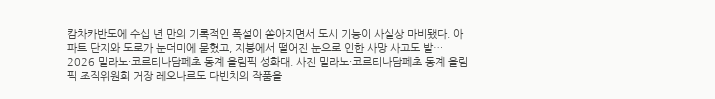캄차카반도에 수십 년 만의 기록적인 폭설이 쏟아지면서 도시 기능이 사실상 마비됐다. 아파트 단지와 도로가 눈더미에 묻혔고, 지붕에서 떨어진 눈으로 인한 사망 사고도 발…
2026 밀라노·코르티나담페초 동계 올림픽 성화대. 사진 밀라노·코르티나담페초 동계 올림픽 조직위원회 거장 레오나르도 다빈치의 작품을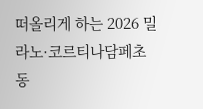떠올리게 하는 2026 밀라노·코르티나담페초 동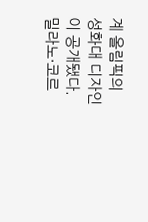계 올림픽의 성화대 디자인이 공개됐다. 밀라노·코르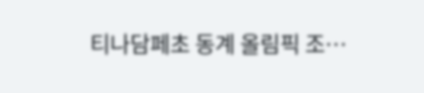티나담페초 동계 올림픽 조…